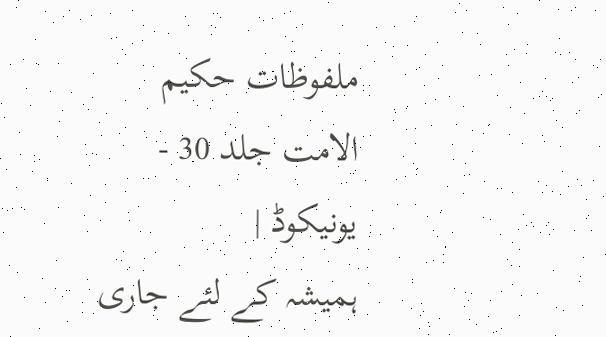ملفوظات حکیم الامت جلد 30 - یونیکوڈ |
ہمیشہ کے لئے جاری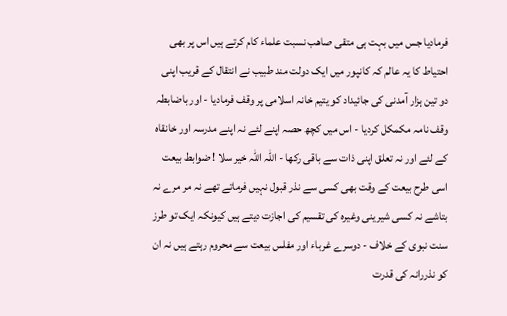فرمادیا جس میں بہت ہی متقی صاھب نسبت علماء کام کرتے ہیں اس پر بھی احتیاط کا یہ عالم کہ کانپور میں ایک دولت مند طبیب نے انتقال کے قریب اپنی دو تین ہزار آمدنی کی جائیداد کو یتیم خانہ اسلامی پر وقف فرمادیا - اور باضابطہ وقف نامہ مکمکل کردیا - اس میں کچھ حصہ اپنے لئے نہ اپنے مدرسہ اور خانقاہ کے لئے اور نہ تعلق اپنی ذات سے باقی رکھا - اللہ اللہ خیر سلا ! ضوابط بیعت اسی طرح بیعت کے وقت بھی کسی سے نذر قبول نہیں فرماتے تھے نہ مر مرے نہ بتاشے نہ کسی شیرینی وغیرہ کی تقسیم کی اجازت دیتے ہیں کیونکہ ایک تو طرز سنت نبوی کے خلاف - دوسرے غرباء اور مفلس بیعت سے محروم رہتے ہیں نہ ان کو نذررانہ کی قدرت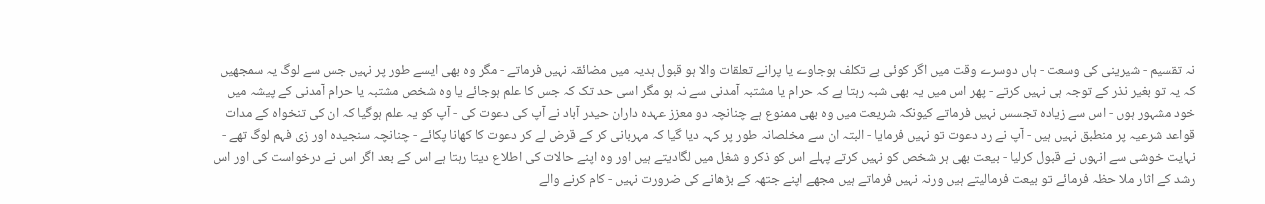نہ تقسیم - شیرینی کی وسعت - ہاں دوسرے وقت میں اگر کوئی بے تکلف ہوجاوے یا پرانے تعلقات والا ہو قبول ہدیہ میں مضائقہ نہیں فرماتے - مگر وہ بھی ایسے طور پر نہیں جس سے لوگ یہ سمجھیں کہ یہ تو بغیر نذر کے توجہ ہی نہیں کرتے - پھر اس میں یہ بھی شبہ رہتا ہے کہ حرام یا مشتبہ آمدنی سے نہ ہو مگر اسی حد تک کہ جس کا علم ہوجائے یا وہ شخص مشتبہ یا حرام آمدنی کے پیشہ میں خود مشہور ہوں - اس سے زیادہ تجسس نہیں فرماتے کیونکہ شریعت میں وہ بھی ممنوع ہے چنانچہ دو معزز عہدہ داران حیدر آباد نے آپ کی دعوت کی - آپ کو یہ علم ہوگیا کہ ان کی تنخواہ کے مدات قواعد شرعیہ پر منطبق نہیں ہیں - آپ نے رد دعوت تو نہیں فرمایا - البتہ ان سے مخلصانہ طور پر کہہ دیا گیا کہ مہربانی کر کے قرض لے کر دعوت کا کھانا پکائے - چنانچہ سنجیدہ اور زی فہم لوگ تھے - نہایت خوشی سے انہوں نے قبول کرلیا - بیعت بھی ہر شخص کو نہیں کرتے پہلے اس کو ذکر و شغل میں لگادیتے ہیں اور وہ اپنے حالات کی اطلاع دیتا رہتا ہے اس کے بعد اگر اس نے درخواست کی اور اس رشد کے اثار ملا حظہ فرمائے تو بیعت فرمالیتے ہیں ورنہ نہیں فرماتے ہیں مجھے اپنے جتھہ کے بڑھانے کی ضرورت نہیں - کام کرنے والے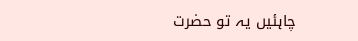چاہئیں یہ تو حضرت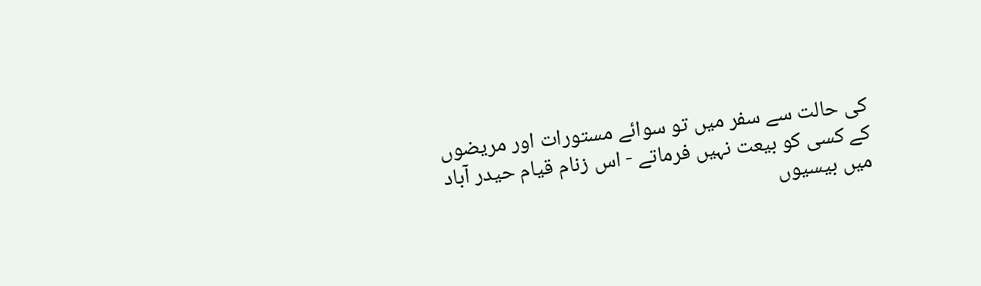کی حالت سے سفر میں تو سوائے مستورات اور مریضوں کے کسی کو بیعت نہیں فرماتے - اس زنام قیام حیدر آباد میں بیسیوں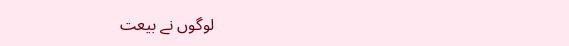لوگوں نے بیعت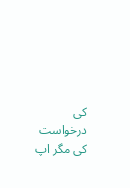کی درخواست کی مگر اپ